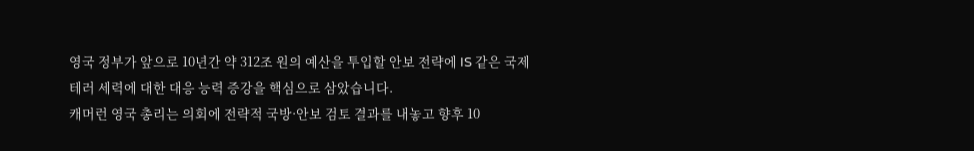영국 정부가 앞으로 10년간 약 312조 원의 예산을 투입할 안보 전략에 IS 같은 국제테러 세력에 대한 대응 능력 증강을 핵심으로 삼았습니다.
캐머런 영국 총리는 의회에 전략적 국방·안보 검토 결과를 내놓고 향후 10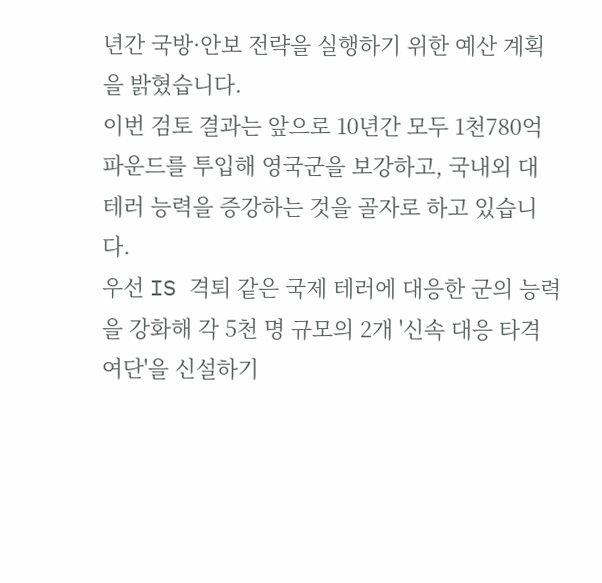년간 국방·안보 전략을 실행하기 위한 예산 계획을 밝혔습니다.
이번 검토 결과는 앞으로 10년간 모두 1천780억 파운드를 투입해 영국군을 보강하고, 국내외 대 테러 능력을 증강하는 것을 골자로 하고 있습니다.
우선 IS 격퇴 같은 국제 테러에 대응한 군의 능력을 강화해 각 5천 명 규모의 2개 '신속 대응 타격 여단'을 신설하기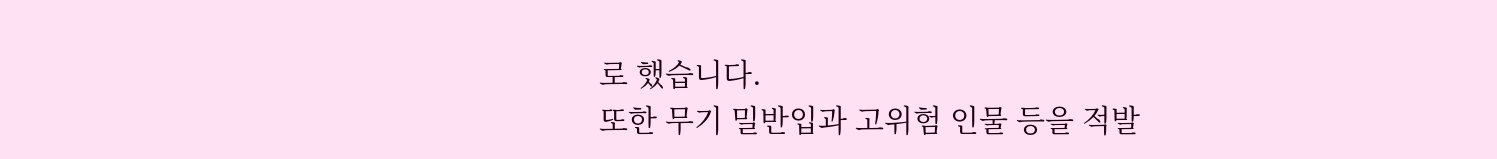로 했습니다.
또한 무기 밀반입과 고위험 인물 등을 적발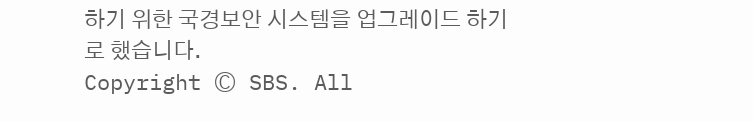하기 위한 국경보안 시스템을 업그레이드 하기로 했습니다.
Copyright Ⓒ SBS. All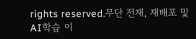rights reserved.무단 전재, 재배포 및 AI학습 이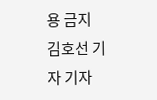용 금지
김호선 기자 기자